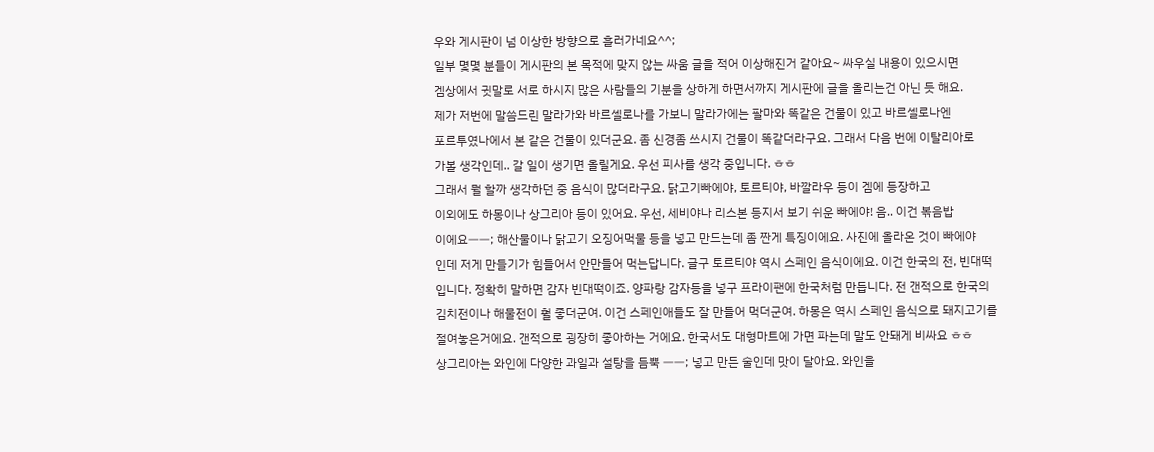우와 게시판이 넘 이상한 방향으로 흘러가네요^^;
일부 몇몇 분들이 게시판의 본 목적에 맞지 않는 싸움 글을 적어 이상해진거 같아요~ 싸우실 내용이 있으시면
겜상에서 귓말로 서로 하시지 많은 사람들의 기분을 상하게 하면서까지 게시판에 글을 올리는건 아닌 듯 해요.
제가 저번에 말씀드린 말라가와 바르셀로나를 가보니 말라가에는 팔마와 똑같은 건물이 있고 바르셀로나엔
포르투였나에서 본 같은 건물이 있더군요. 좀 신경좀 쓰시지 건물이 똑같더라구요. 그래서 다음 번에 이탈리아로
가볼 생각인데.. 갈 일이 생기면 올릴게요. 우선 피사를 생각 중입니다. ㅎㅎ
그래서 뭘 할까 생각하던 중 음식이 많더라구요. 닭고기빠에야, 토르티야, 바깔라우 등이 겜에 등장하고
이외에도 하몽이나 상그리아 등이 있어요. 우선, 세비야나 리스본 등지서 보기 쉬운 빠에야! 음.. 이건 볶음밥
이에요ㅡㅡ; 해산물이나 닭고기 오징어먹물 등을 넣고 만드는데 좀 짠게 특징이에요. 사진에 올라온 것이 빠에야
인데 저게 만들기가 힘들어서 안만들어 먹는답니다. 글구 토르티야 역시 스페인 음식이에요. 이건 한국의 전, 빈대떡
입니다. 정확히 말하면 감자 빈대떡이죠. 양파랑 감자등을 넣구 프라이팬에 한국처럼 만듭니다. 전 갠적으로 한국의
김치전이나 해물전이 훨 좋더군여. 이건 스페인애들도 잘 만들어 먹더군여. 하몽은 역시 스페인 음식으로 돼지고기를
절여놓은거에요. 갠적으로 굉장히 좋아하는 거에요. 한국서도 대형마트에 가면 파는데 말도 안돼게 비싸요 ㅎㅎ
상그리아는 와인에 다양한 과일과 설탕을 듬뿍 ㅡㅡ; 넣고 만든 술인데 맛이 달아요. 와인을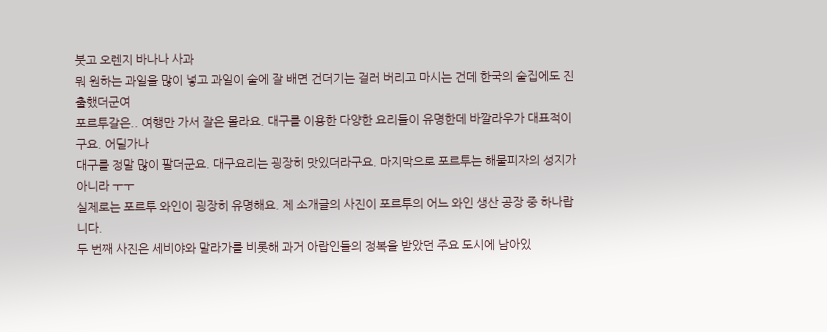붓고 오렌지 바나나 사과
뭐 원하는 과일을 많이 넣고 과일이 술에 잘 배면 건더기는 걸러 버리고 마시는 건데 한국의 술집에도 진출했더군여
포르투갈은.. 여행만 가서 잘은 몰라요. 대구를 이용한 다양한 요리들이 유명한데 바깔라우가 대표적이구요. 어딜가나
대구를 정말 많이 팔더군요. 대구요리는 굉장히 맛있더라구요. 마지막으로 포르투는 해물피자의 성지가 아니라 ㅜㅜ
실제로는 포르투 와인이 굉장히 유명해요. 제 소개글의 사진이 포르투의 어느 와인 생산 공장 중 하나랍니다.
두 번째 사진은 세비야와 말라가를 비롯해 과거 아랍인들의 정복을 받았던 주요 도시에 남아있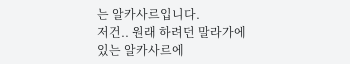는 알카사르입니다.
저건.. 원래 하려던 말라가에 있는 알카사르에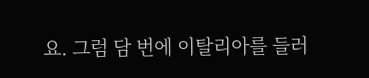요. 그럼 담 번에 이탈리아를 들러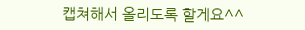캡쳐해서 올리도록 할게요^^